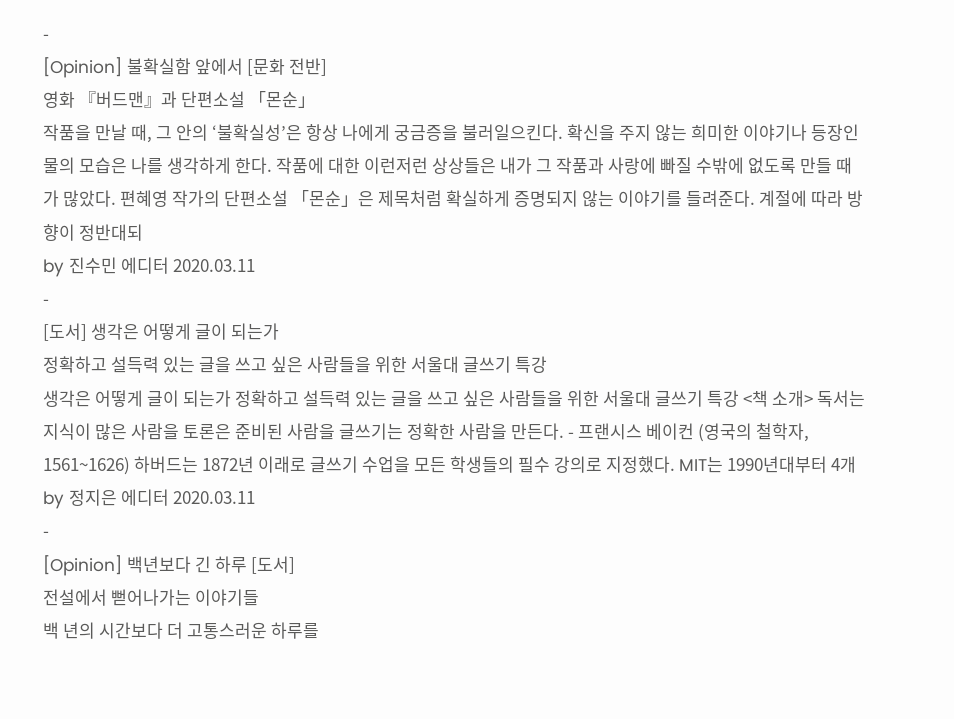-
[Opinion] 불확실함 앞에서 [문화 전반]
영화 『버드맨』과 단편소설 「몬순」
작품을 만날 때, 그 안의 ‘불확실성’은 항상 나에게 궁금증을 불러일으킨다. 확신을 주지 않는 희미한 이야기나 등장인물의 모습은 나를 생각하게 한다. 작품에 대한 이런저런 상상들은 내가 그 작품과 사랑에 빠질 수밖에 없도록 만들 때가 많았다. 편혜영 작가의 단편소설 「몬순」은 제목처럼 확실하게 증명되지 않는 이야기를 들려준다. 계절에 따라 방향이 정반대되
by 진수민 에디터 2020.03.11
-
[도서] 생각은 어떻게 글이 되는가
정확하고 설득력 있는 글을 쓰고 싶은 사람들을 위한 서울대 글쓰기 특강
생각은 어떻게 글이 되는가 정확하고 설득력 있는 글을 쓰고 싶은 사람들을 위한 서울대 글쓰기 특강 <책 소개> 독서는 지식이 많은 사람을 토론은 준비된 사람을 글쓰기는 정확한 사람을 만든다. - 프랜시스 베이컨 (영국의 철학자, 1561~1626) 하버드는 1872년 이래로 글쓰기 수업을 모든 학생들의 필수 강의로 지정했다. MIT는 1990년대부터 4개
by 정지은 에디터 2020.03.11
-
[Opinion] 백년보다 긴 하루 [도서]
전설에서 뻗어나가는 이야기들
백 년의 시간보다 더 고통스러운 하루를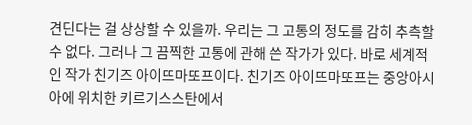견딘다는 걸 상상할 수 있을까. 우리는 그 고통의 정도를 감히 추측할 수 없다. 그러나 그 끔찍한 고통에 관해 쓴 작가가 있다. 바로 세계적인 작가 친기즈 아이뜨마또프이다. 친기즈 아이뜨마또프는 중앙아시아에 위치한 키르기스스탄에서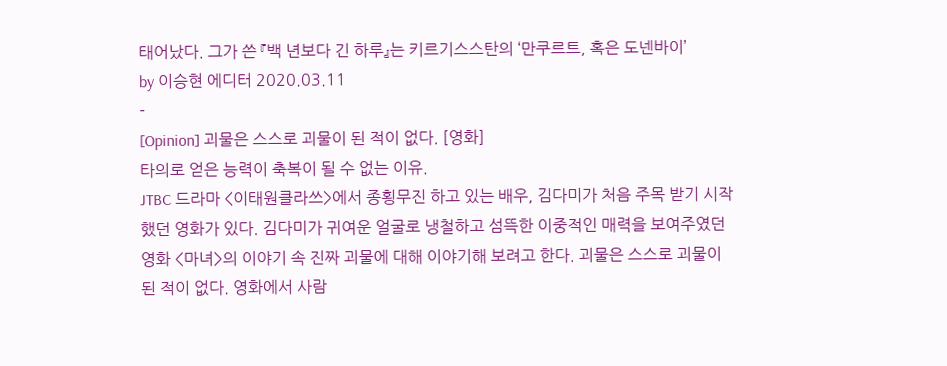태어났다. 그가 쓴 『백 년보다 긴 하루』는 키르기스스탄의 ‘만쿠르트, 혹은 도넨바이’
by 이승현 에디터 2020.03.11
-
[Opinion] 괴물은 스스로 괴물이 된 적이 없다. [영화]
타의로 얻은 능력이 축복이 될 수 없는 이유.
JTBC 드라마 <이태원클라쓰>에서 종횡무진 하고 있는 배우, 김다미가 처음 주목 받기 시작했던 영화가 있다. 김다미가 귀여운 얼굴로 냉철하고 섬뜩한 이중적인 매력을 보여주였던 영화 <마녀>의 이야기 속 진짜 괴물에 대해 이야기해 보려고 한다. 괴물은 스스로 괴물이 된 적이 없다. 영화에서 사람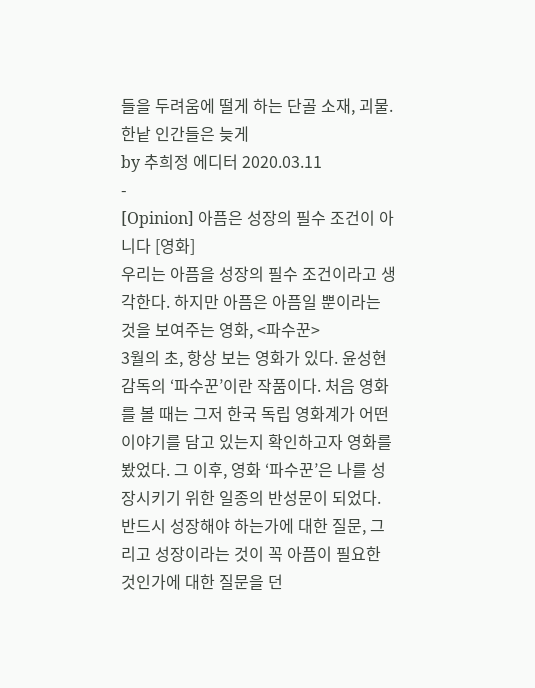들을 두려움에 떨게 하는 단골 소재, 괴물. 한낱 인간들은 늦게
by 추희정 에디터 2020.03.11
-
[Opinion] 아픔은 성장의 필수 조건이 아니다 [영화]
우리는 아픔을 성장의 필수 조건이라고 생각한다. 하지만 아픔은 아픔일 뿐이라는 것을 보여주는 영화, <파수꾼>
3월의 초, 항상 보는 영화가 있다. 윤성현 감독의 ‘파수꾼’이란 작품이다. 처음 영화를 볼 때는 그저 한국 독립 영화계가 어떤 이야기를 담고 있는지 확인하고자 영화를 봤었다. 그 이후, 영화 ‘파수꾼’은 나를 성장시키기 위한 일종의 반성문이 되었다. 반드시 성장해야 하는가에 대한 질문, 그리고 성장이라는 것이 꼭 아픔이 필요한 것인가에 대한 질문을 던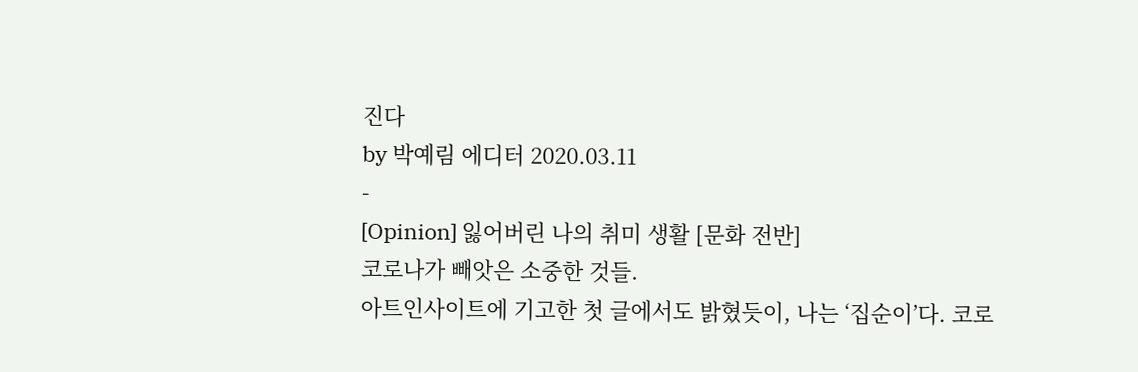진다
by 박예림 에디터 2020.03.11
-
[Opinion] 잃어버린 나의 취미 생활 [문화 전반]
코로나가 빼앗은 소중한 것들.
아트인사이트에 기고한 첫 글에서도 밝혔듯이, 나는 ‘집순이’다. 코로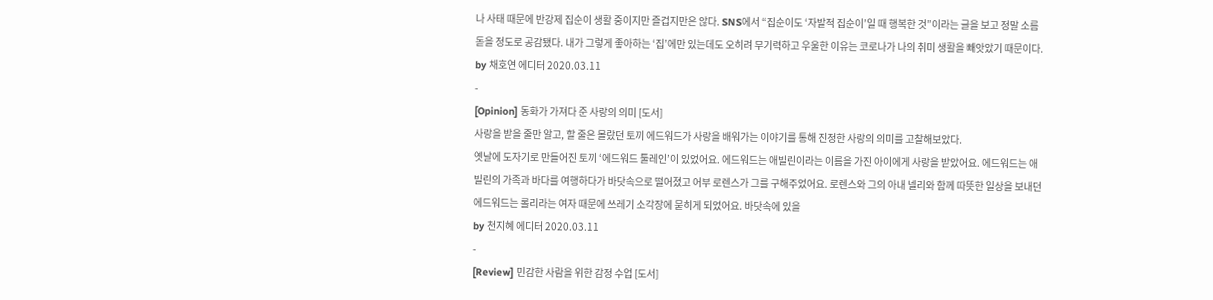나 사태 때문에 반강제 집순이 생활 중이지만 즐겁지만은 않다. SNS에서 “집순이도 ‘자발적 집순이’일 때 행복한 것”이라는 글을 보고 정말 소름 돋을 정도로 공감됐다. 내가 그렇게 좋아하는 ‘집’에만 있는데도 오히려 무기력하고 우울한 이유는 코로나가 나의 취미 생활을 빼앗았기 때문이다.
by 채호연 에디터 2020.03.11
-
[Opinion] 동화가 가져다 준 사랑의 의미 [도서]
사랑을 받을 줄만 알고, 할 줄은 몰랐던 토끼 에드워드가 사랑을 배워가는 이야기를 통해 진정한 사랑의 의미를 고찰해보았다.
옛날에 도자기로 만들어진 토끼 ‘에드워드 툴레인’이 있었어요. 에드워드는 애빌린이라는 이름을 가진 아이에게 사랑을 받았어요. 에드워드는 애빌린의 가족과 바다를 여행하다가 바닷속으로 떨어졌고 어부 로렌스가 그를 구해주었어요. 로렌스와 그의 아내 넬리와 함께 따뜻한 일상을 보내던 에드워드는 롤리라는 여자 때문에 쓰레기 소각장에 묻히게 되었어요. 바닷속에 있을
by 천지혜 에디터 2020.03.11
-
[Review] 민감한 사람을 위한 감정 수업 [도서]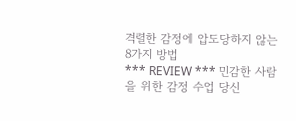격렬한 감정에 압도당하지 않는 8가지 방법
*** REVIEW *** 민감한 사람을 위한 감정 수업 당신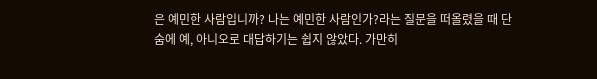은 예민한 사람입니까? 나는 예민한 사람인가?라는 질문을 떠올렸을 때 단숨에 예, 아니오로 대답하기는 쉽지 않았다. 가만히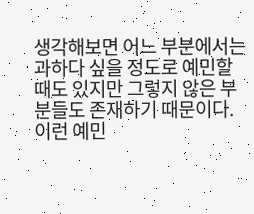생각해보면 어느 부분에서는 과하다 싶을 정도로 예민할 때도 있지만 그렇지 않은 부분들도 존재하기 때문이다. 이런 예민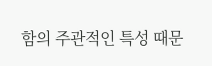함의 주관적인 특성 때문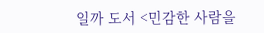일까 도서 <민감한 사람을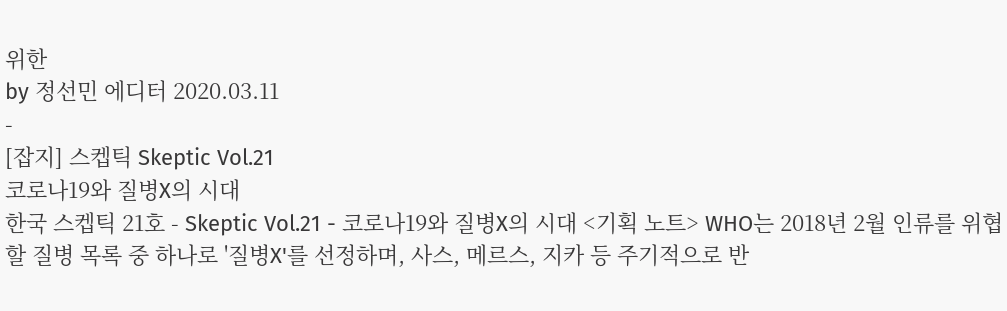위한
by 정선민 에디터 2020.03.11
-
[잡지] 스켑틱 Skeptic Vol.21
코로나19와 질병X의 시대
한국 스켑틱 21호 - Skeptic Vol.21 - 코로나19와 질병X의 시대 <기획 노트> WHO는 2018년 2월 인류를 위협할 질병 목록 중 하나로 '질병X'를 선정하며, 사스, 메르스, 지카 등 주기적으로 반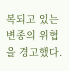복되고 있는 변종의 위협을 경고했다.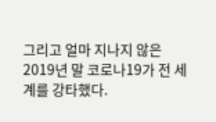그리고 얼마 지나지 않은 2019년 말 코로나19가 전 세계를 강타했다.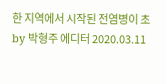한 지역에서 시작된 전염병이 초
by 박형주 에디터 2020.03.11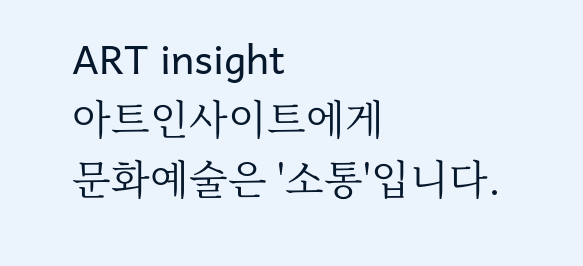ART insight
아트인사이트에게
문화예술은 '소통'입니다.